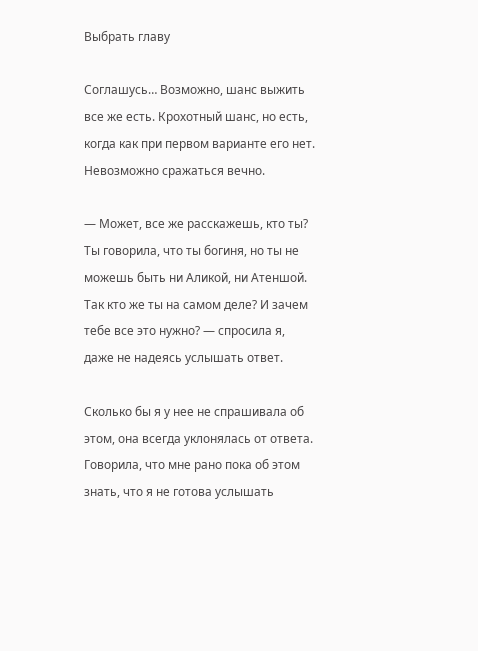Выбрать главу

Соглашусь… Возможно, шанс выжить все же есть. Крохотный шанс, но есть, когда как при первом варианте его нет. Невозможно сражаться вечно.

— Может, все же расскажешь, кто ты? Ты говорила, что ты богиня, но ты не можешь быть ни Аликой, ни Атеншой. Так кто же ты на самом деле? И зачем тебе все это нужно? — спросила я, даже не надеясь услышать ответ.

Сколько бы я у нее не спрашивала об этом, она всегда уклонялась от ответа. Говорила, что мне рано пока об этом знать, что я не готова услышать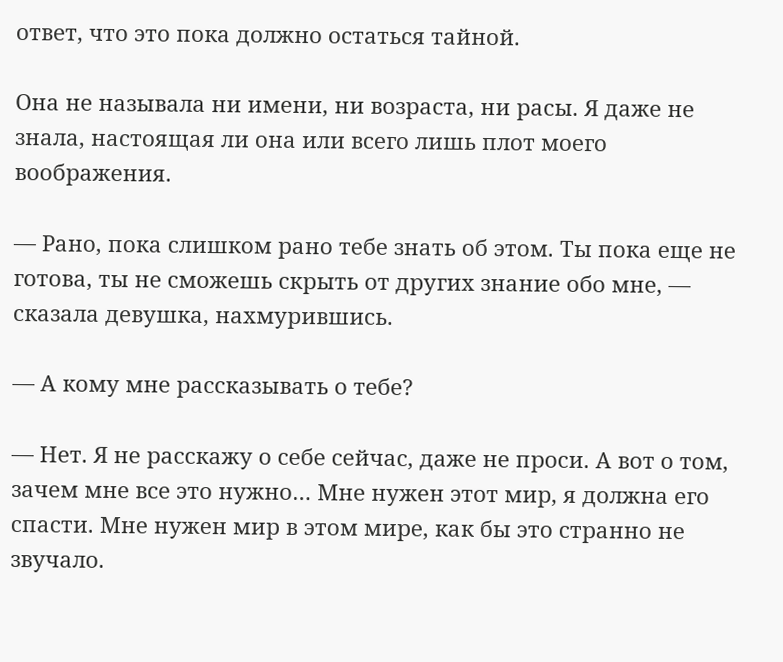ответ, что это пока должно остаться тайной.

Она не называла ни имени, ни возраста, ни расы. Я даже не знала, настоящая ли она или всего лишь плот моего воображения.

— Рано, пока слишком рано тебе знать об этом. Ты пока еще не готова, ты не сможешь скрыть от других знание обо мне, — сказала девушка, нахмурившись.

— А кому мне рассказывать о тебе?

— Нет. Я не расскажу о себе сейчас, даже не проси. А вот о том, зачем мне все это нужно… Мне нужен этот мир, я должна его спасти. Мне нужен мир в этом мире, как бы это странно не звучало.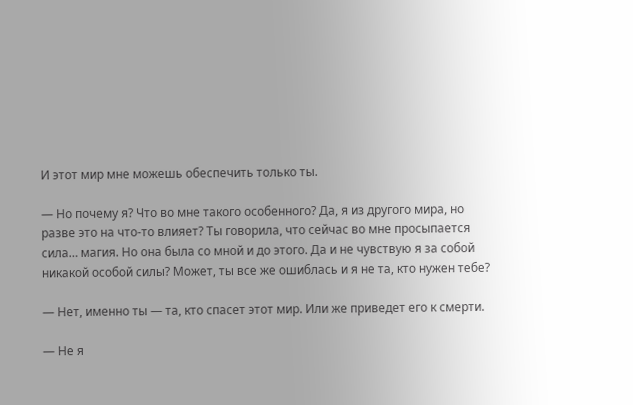И этот мир мне можешь обеспечить только ты.

— Но почему я? Что во мне такого особенного? Да, я из другого мира, но разве это на что-то влияет? Ты говорила, что сейчас во мне просыпается сила… магия. Но она была со мной и до этого. Да и не чувствую я за собой никакой особой силы? Может, ты все же ошиблась и я не та, кто нужен тебе?

— Нет, именно ты — та, кто спасет этот мир. Или же приведет его к смерти.

— Не я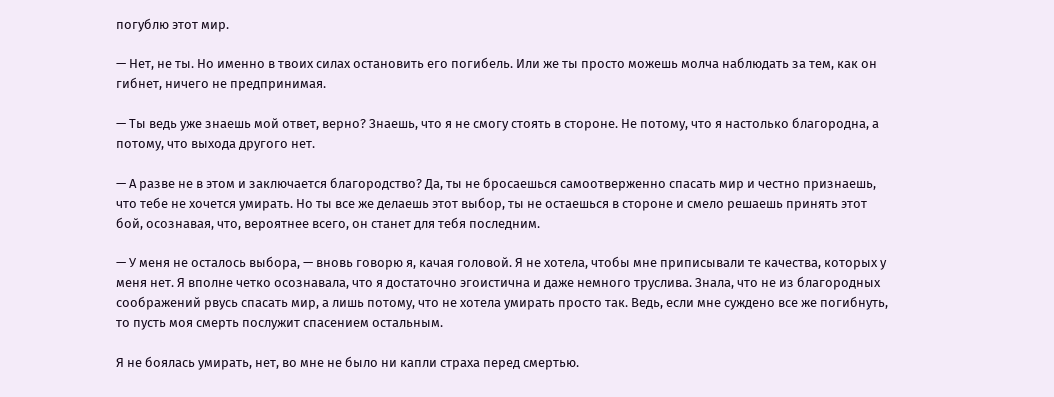погублю этот мир.

— Нет, не ты. Но именно в твоих силах остановить его погибель. Или же ты просто можешь молча наблюдать за тем, как он гибнет, ничего не предпринимая.

— Ты ведь уже знаешь мой ответ, верно? Знаешь, что я не смогу стоять в стороне. Не потому, что я настолько благородна, а потому, что выхода другого нет.

— А разве не в этом и заключается благородство? Да, ты не бросаешься самоотверженно спасать мир и честно признаешь, что тебе не хочется умирать. Но ты все же делаешь этот выбор, ты не остаешься в стороне и смело решаешь принять этот бой, осознавая, что, вероятнее всего, он станет для тебя последним.

— У меня не осталось выбора, — вновь говорю я, качая головой. Я не хотела, чтобы мне приписывали те качества, которых у меня нет. Я вполне четко осознавала, что я достаточно эгоистична и даже немного труслива. Знала, что не из благородных соображений рвусь спасать мир, а лишь потому, что не хотела умирать просто так. Ведь, если мне суждено все же погибнуть, то пусть моя смерть послужит спасением остальным.

Я не боялась умирать, нет, во мне не было ни капли страха перед смертью.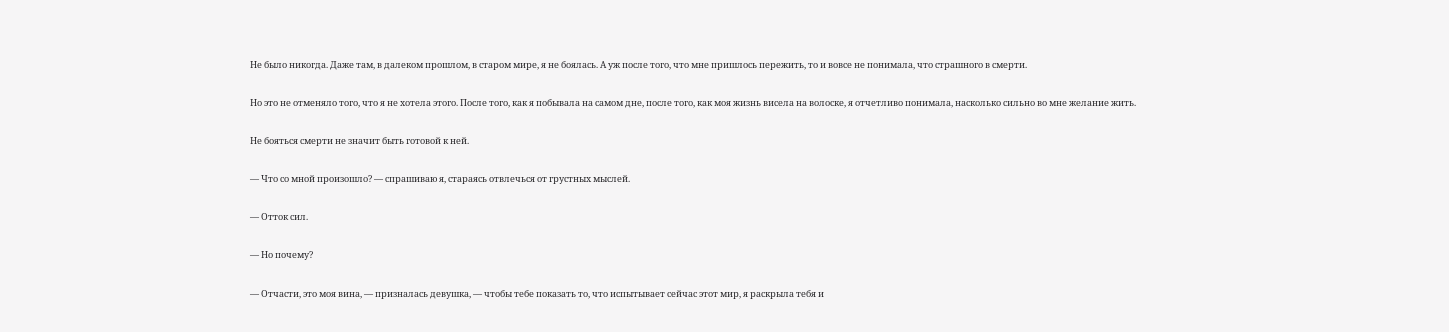Не было никогда. Даже там, в далеком прошлом, в старом мире, я не боялась. А уж после того, что мне пришлось пережить, то и вовсе не понимала, что страшного в смерти.

Но это не отменяло того, что я не хотела этого. После того, как я побывала на самом дне, после того, как моя жизнь висела на волоске, я отчетливо понимала, насколько сильно во мне желание жить.

Не бояться смерти не значит быть готовой к ней.

— Что со мной произошло? — спрашиваю я, стараясь отвлечься от грустных мыслей.

— Отток сил.

— Но почему?

— Отчасти, это моя вина, — призналась девушка, — чтобы тебе показать то, что испытывает сейчас этот мир, я раскрыла тебя и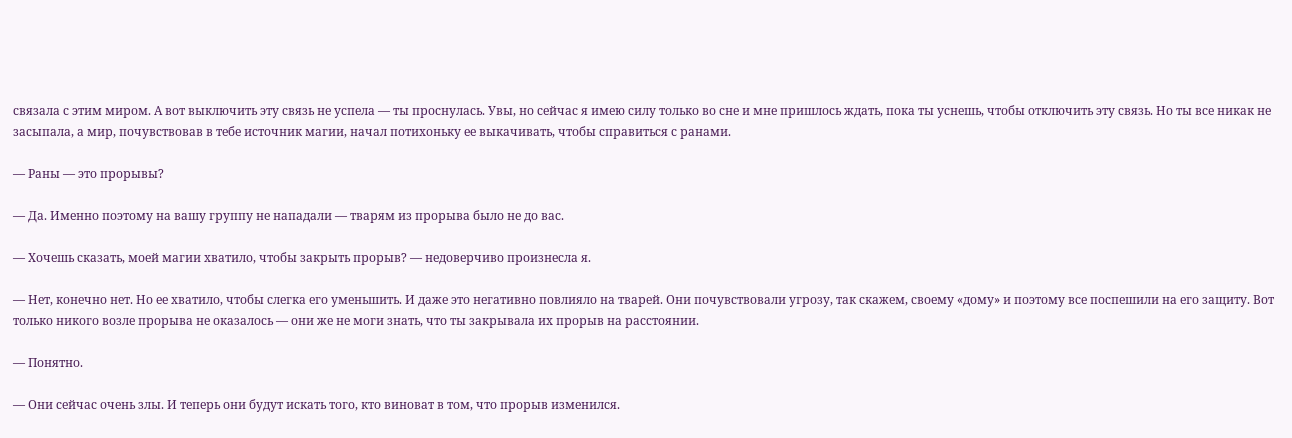связала с этим миром. А вот выключить эту связь не успела — ты проснулась. Увы, но сейчас я имею силу только во сне и мне пришлось ждать, пока ты уснешь, чтобы отключить эту связь. Но ты все никак не засыпала, а мир, почувствовав в тебе источник магии, начал потихоньку ее выкачивать, чтобы справиться с ранами.

— Раны — это прорывы?

— Да. Именно поэтому на вашу группу не нападали — тварям из прорыва было не до вас.

— Хочешь сказать, моей магии хватило, чтобы закрыть прорыв? — недоверчиво произнесла я.

— Нет, конечно нет. Но ее хватило, чтобы слегка его уменьшить. И даже это негативно повлияло на тварей. Они почувствовали угрозу, так скажем, своему «дому» и поэтому все поспешили на его защиту. Вот только никого возле прорыва не оказалось — они же не моги знать, что ты закрывала их прорыв на расстоянии.

— Понятно.

— Они сейчас очень злы. И теперь они будут искать того, кто виноват в том, что прорыв изменился.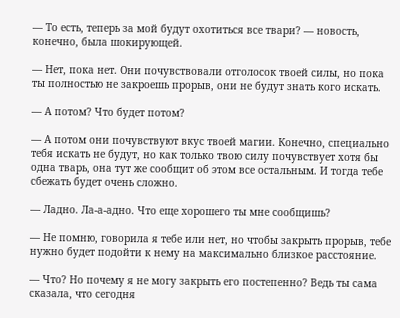— То есть, теперь за мой будут охотиться все твари? — новость, конечно, была шокирующей.

— Нет, пока нет. Они почувствовали отголосок твоей силы, но пока ты полностью не закроешь прорыв, они не будут знать кого искать.

— А потом? Что будет потом?

— А потом они почувствуют вкус твоей магии. Конечно, специально тебя искать не будут, но как только твою силу почувствует хотя бы одна тварь, она тут же сообщит об этом все остальным. И тогда тебе сбежать будет очень сложно.

— Ладно. Ла-а-адно. Что еще хорошего ты мне сообщишь?

— Не помню, говорила я тебе или нет, но чтобы закрыть прорыв, тебе нужно будет подойти к нему на максимально близкое расстояние.

— Что? Но почему я не могу закрыть его постепенно? Ведь ты сама сказала, что сегодня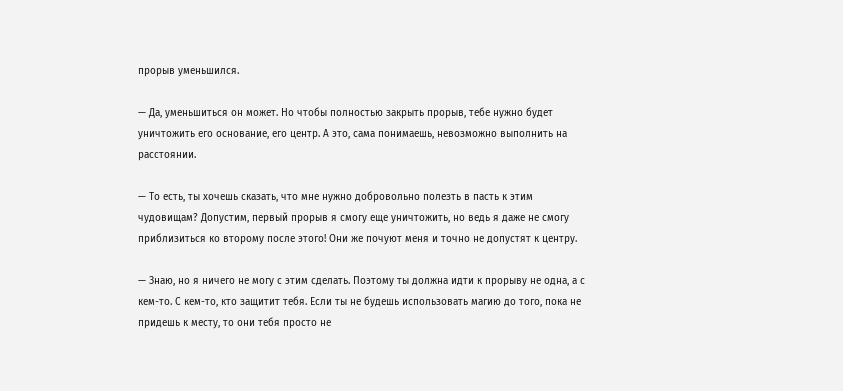прорыв уменьшился.

— Да, уменьшиться он может. Но чтобы полностью закрыть прорыв, тебе нужно будет уничтожить его основание, его центр. А это, сама понимаешь, невозможно выполнить на расстоянии.

— То есть, ты хочешь сказать, что мне нужно добровольно полезть в пасть к этим чудовищам? Допустим, первый прорыв я смогу еще уничтожить, но ведь я даже не смогу приблизиться ко второму после этого! Они же почуют меня и точно не допустят к центру.

— Знаю, но я ничего не могу с этим сделать. Поэтому ты должна идти к прорыву не одна, а с кем-то. С кем-то, кто защитит тебя. Если ты не будешь использовать магию до того, пока не придешь к месту, то они тебя просто не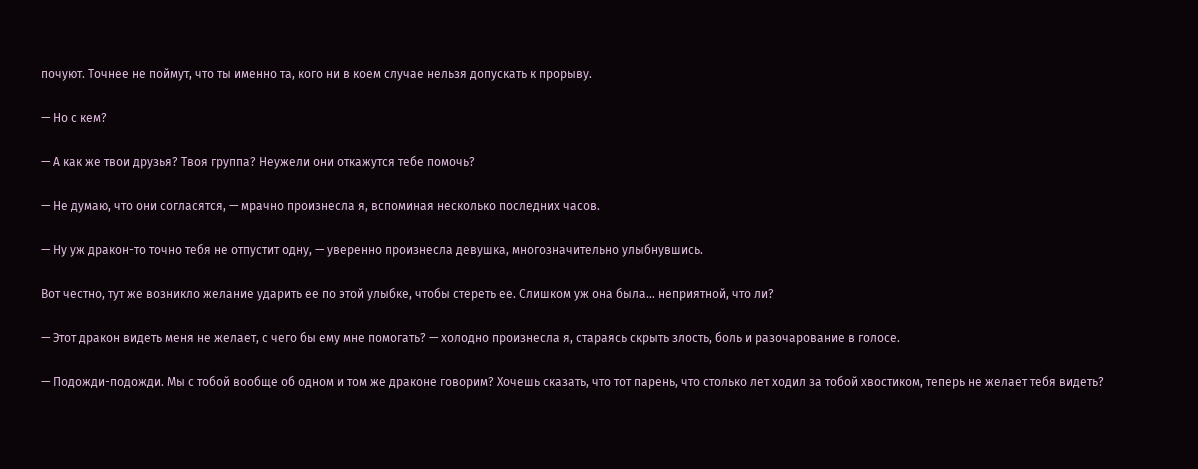почуют. Точнее не поймут, что ты именно та, кого ни в коем случае нельзя допускать к прорыву.

— Но с кем?

— А как же твои друзья? Твоя группа? Неужели они откажутся тебе помочь?

— Не думаю, что они согласятся, — мрачно произнесла я, вспоминая несколько последних часов.

— Ну уж дракон-то точно тебя не отпустит одну, — уверенно произнесла девушка, многозначительно улыбнувшись.

Вот честно, тут же возникло желание ударить ее по этой улыбке, чтобы стереть ее. Слишком уж она была… неприятной, что ли?

— Этот дракон видеть меня не желает, с чего бы ему мне помогать? — холодно произнесла я, стараясь скрыть злость, боль и разочарование в голосе.

— Подожди-подожди. Мы с тобой вообще об одном и том же драконе говорим? Хочешь сказать, что тот парень, что столько лет ходил за тобой хвостиком, теперь не желает тебя видеть?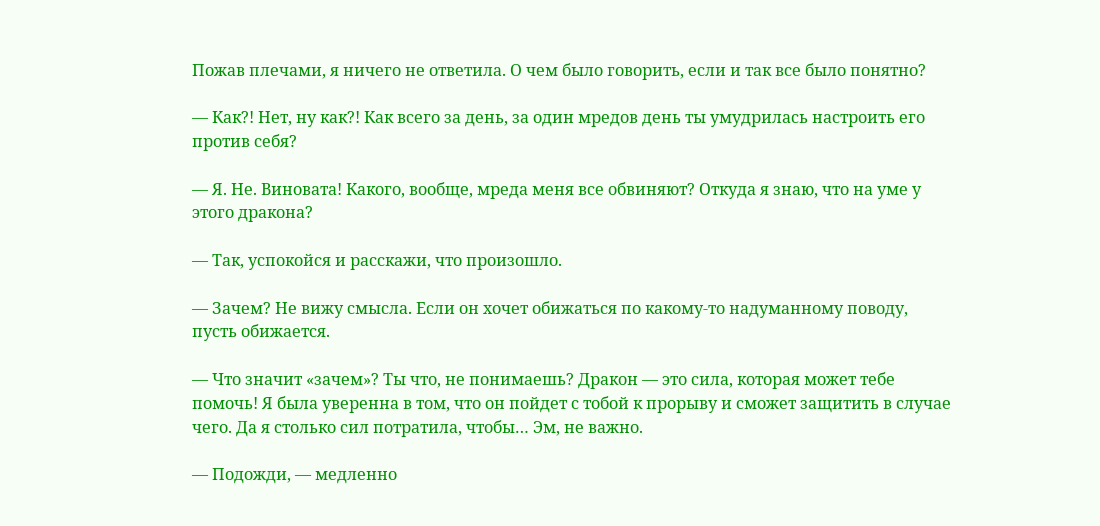Пожав плечами, я ничего не ответила. О чем было говорить, если и так все было понятно?

— Как?! Нет, ну как?! Как всего за день, за один мредов день ты умудрилась настроить его против себя?

— Я. Не. Виновата! Какого, вообще, мреда меня все обвиняют? Откуда я знаю, что на уме у этого дракона?

— Так, успокойся и расскажи, что произошло.

— Зачем? Не вижу смысла. Если он хочет обижаться по какому-то надуманному поводу, пусть обижается.

— Что значит «зачем»? Ты что, не понимаешь? Дракон — это сила, которая может тебе помочь! Я была уверенна в том, что он пойдет с тобой к прорыву и сможет защитить в случае чего. Да я столько сил потратила, чтобы… Эм, не важно.

— Подожди, — медленно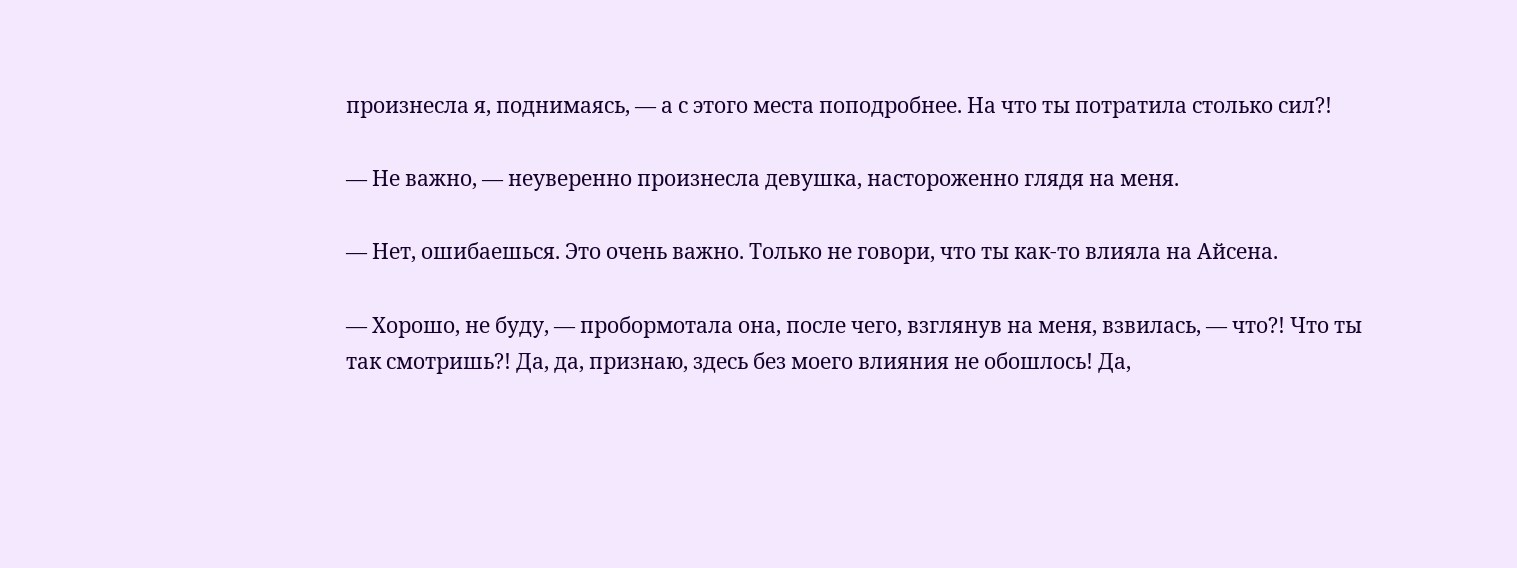произнесла я, поднимаясь, — а с этого места поподробнее. На что ты потратила столько сил?!

— Не важно, — неуверенно произнесла девушка, настороженно глядя на меня.

— Нет, ошибаешься. Это очень важно. Только не говори, что ты как-то влияла на Айсена.

— Хорошо, не буду, — пробормотала она, после чего, взглянув на меня, взвилась, — что?! Что ты так смотришь?! Да, да, признаю, здесь без моего влияния не обошлось! Да,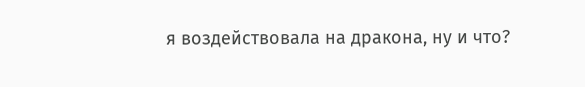я воздействовала на дракона, ну и что?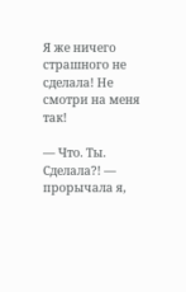Я же ничего страшного не сделала! Не смотри на меня так!

— Что. Ты. Сделала?! — прорычала я,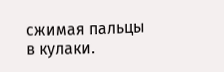сжимая пальцы в кулаки.